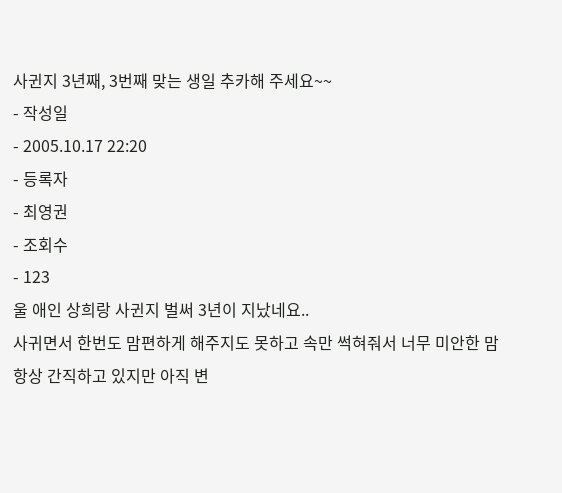사귄지 3년째, 3번째 맞는 생일 추카해 주세요~~
- 작성일
- 2005.10.17 22:20
- 등록자
- 최영권
- 조회수
- 123
울 애인 상희랑 사귄지 벌써 3년이 지났네요..
사귀면서 한번도 맘편하게 해주지도 못하고 속만 썩혀줘서 너무 미안한 맘 항상 간직하고 있지만 아직 변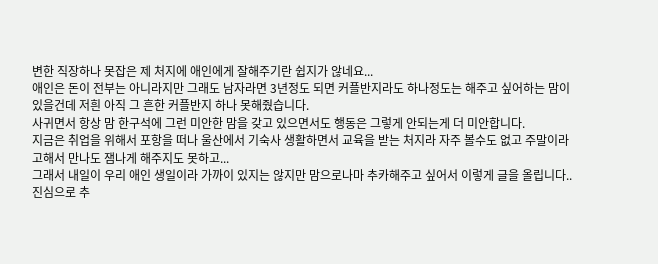변한 직장하나 못잡은 제 처지에 애인에게 잘해주기란 쉽지가 않네요...
애인은 돈이 전부는 아니라지만 그래도 남자라면 3년정도 되면 커플반지라도 하나정도는 해주고 싶어하는 맘이 있을건데 저흰 아직 그 흔한 커플반지 하나 못해줬습니다.
사귀면서 항상 맘 한구석에 그런 미안한 맘을 갖고 있으면서도 행동은 그렇게 안되는게 더 미안합니다.
지금은 취업을 위해서 포항을 떠나 울산에서 기숙사 생활하면서 교육을 받는 처지라 자주 볼수도 없고 주말이라고해서 만나도 잼나게 해주지도 못하고...
그래서 내일이 우리 애인 생일이라 가까이 있지는 않지만 맘으로나마 추카해주고 싶어서 이렇게 글을 올립니다..
진심으로 추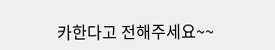카한다고 전해주세요~~